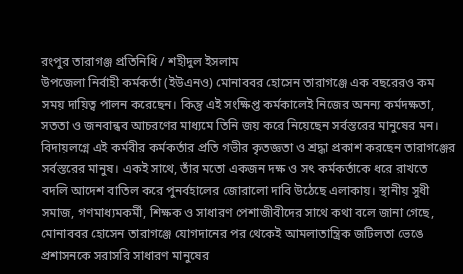রংপুর তারাগঞ্জ প্রতিনিধি / শহীদুল ইসলাম
উপজেলা নির্বাহী কর্মকর্তা (ইউএনও) মোনাববর হোসেন তারাগঞ্জে এক বছরেরও কম সময় দায়িত্ব পালন করেছেন। কিন্তু এই সংক্ষিপ্ত কর্মকালেই নিজের অনন্য কর্মদক্ষতা, সততা ও জনবান্ধব আচরণের মাধ্যমে তিনি জয় করে নিয়েছেন সর্বস্তরের মানুষের মন। বিদায়লগ্নে এই কর্মবীর কর্মকর্তার প্রতি গভীর কৃতজ্ঞতা ও শ্রদ্ধা প্রকাশ করছেন তারাগঞ্জের সর্বস্তরের মানুষ। একই সাথে, তাঁর মতো একজন দক্ষ ও সৎ কর্মকর্তাকে ধরে রাখতে বদলি আদেশ বাতিল করে পুনর্বহালের জোরালো দাবি উঠেছে এলাকায়। স্থানীয় সুধী সমাজ, গণমাধ্যমকর্মী, শিক্ষক ও সাধারণ পেশাজীবীদের সাথে কথা বলে জানা গেছে, মোনাববর হোসেন তারাগঞ্জে যোগদানের পর থেকেই আমলাতান্ত্রিক জটিলতা ভেঙে প্রশাসনকে সরাসরি সাধারণ মানুষের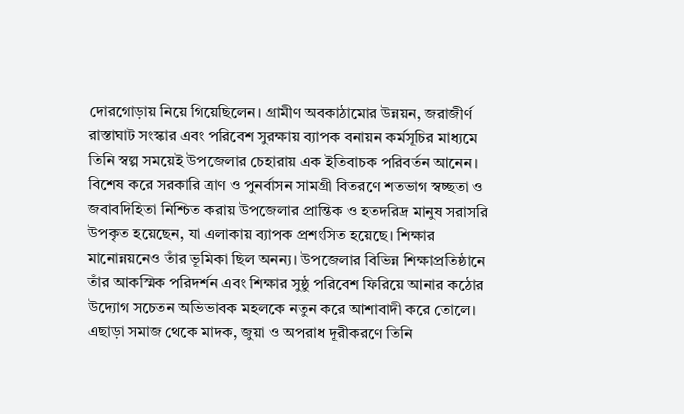দোরগোড়ায় নিয়ে গিয়েছিলেন। গ্রামীণ অবকাঠামোর উন্নয়ন, জরাজীর্ণ রাস্তাঘাট সংস্কার এবং পরিবেশ সুরক্ষায় ব্যাপক বনায়ন কর্মসূচির মাধ্যমে তিনি স্বল্প সময়েই উপজেলার চেহারায় এক ইতিবাচক পরিবর্তন আনেন। বিশেষ করে সরকারি ত্রাণ ও পুনর্বাসন সামগ্রী বিতরণে শতভাগ স্বচ্ছতা ও জবাবদিহিতা নিশ্চিত করায় উপজেলার প্রান্তিক ও হতদরিদ্র মানুষ সরাসরি উপকৃত হয়েছেন, যা এলাকায় ব্যাপক প্রশংসিত হয়েছে। শিক্ষার মানোন্নয়নেও তাঁর ভূমিকা ছিল অনন্য। উপজেলার বিভিন্ন শিক্ষাপ্রতিষ্ঠানে তাঁর আকস্মিক পরিদর্শন এবং শিক্ষার সুষ্ঠু পরিবেশ ফিরিয়ে আনার কঠোর উদ্যোগ সচেতন অভিভাবক মহলকে নতুন করে আশাবাদী করে তোলে। এছাড়া সমাজ থেকে মাদক, জুয়া ও অপরাধ দূরীকরণে তিনি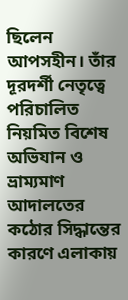ছিলেন আপসহীন। তাঁর দূরদর্শী নেতৃত্বে পরিচালিত নিয়মিত বিশেষ অভিযান ও ভ্রাম্যমাণ আদালতের কঠোর সিদ্ধান্তের কারণে এলাকায়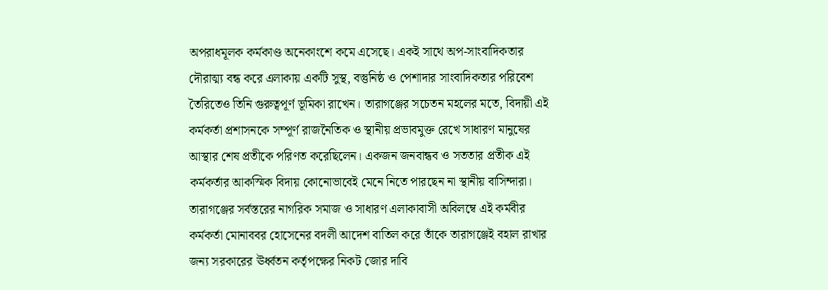অপরাধমূলক কর্মকাণ্ড অনেকাংশে কমে এসেছে। একই সাথে অপ-সাংবাদিকতার দৌরাত্ম্য বন্ধ করে এলাকায় একটি সুস্থ, বস্তুনিষ্ঠ ও পেশাদার সাংবাদিকতার পরিবেশ তৈরিতেও তিনি গুরুত্বপূর্ণ ভূমিকা রাখেন। তারাগঞ্জের সচেতন মহলের মতে, বিদায়ী এই কর্মকর্তা প্রশাসনকে সম্পূর্ণ রাজনৈতিক ও স্থানীয় প্রভাবমুক্ত রেখে সাধারণ মানুষের আস্থার শেষ প্রতীকে পরিণত করেছিলেন। একজন জনবান্ধব ও সততার প্রতীক এই কর্মকর্তার আকস্মিক বিদায় কোনোভাবেই মেনে নিতে পারছেন না স্থানীয় বাসিন্দারা। তারাগঞ্জের সর্বস্তরের নাগরিক সমাজ ও সাধারণ এলাকাবাসী অবিলম্বে এই কর্মবীর কর্মকর্তা মোনাববর হোসেনের বদলী আদেশ বাতিল করে তাঁকে তারাগঞ্জেই বহাল রাখার জন্য সরকারের ঊর্ধ্বতন কর্তৃপক্ষের নিকট জোর দাবি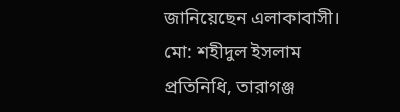জানিয়েছেন এলাকাবাসী।
মো: শহীদুল ইসলাম
প্রতিনিধি, তারাগঞ্জ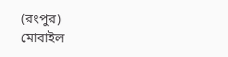(রংপুর)
মোবাইল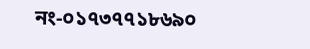নং-০১৭৩৭৭১৮৬৯০